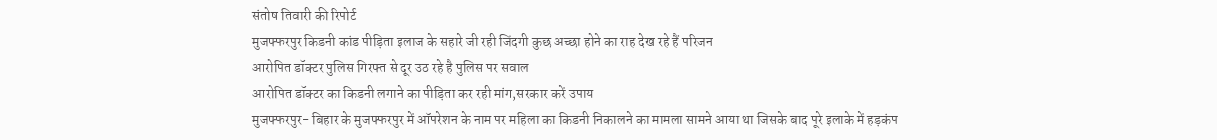संतोष तिवारी की रिपोर्ट
मुजफ्फरपुर किडनी कांड पीड़िता इलाज के सहारे जी रही जिंदगी कुछ अच्छा होने का राह देख रहे हैं परिजन
आरोपित डॉक्टर पुलिस गिरफ्त से दूर उठ रहे है पुलिस पर सवाल
आरोपित डॉक्टर का किडनी लगाने का पीड़िता कर रही मांग,सरकार करें उपाय
मुजफ्फरपुर- बिहार के मुजफ्फरपुर में ऑपरेशन के नाम पर महिला का किडनी निकालने का मामला सामने आया था जिसके बाद पूरे इलाके में हड़कंप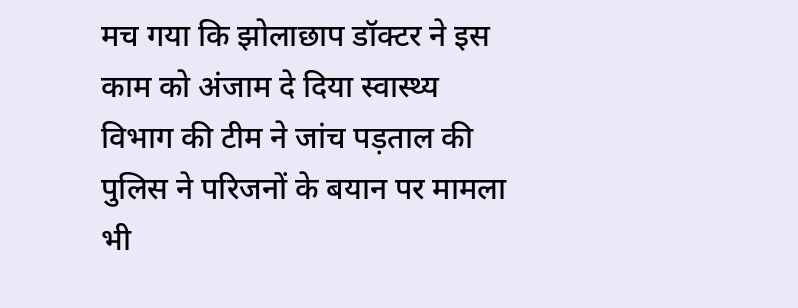मच गया कि झोलाछाप डॉक्टर ने इस काम को अंजाम दे दिया स्वास्थ्य विभाग की टीम ने जांच पड़ताल की पुलिस ने परिजनों के बयान पर मामला भी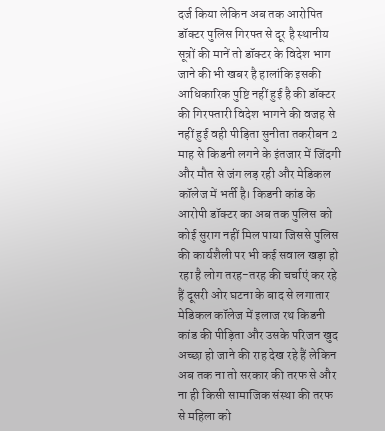दर्ज किया लेकिन अब तक आरोपित डॉक्टर पुलिस गिरफ्त से दूर है स्थानीय सूत्रों की मानें तो डॉक्टर के विदेश भाग जाने की भी खबर है हालांकि इसकी आधिकारिक पुष्टि नहीं हुई है की डॉक्टर की गिरफ्तारी विदेश भागने की वजह से नहीं हुई वही पीड़िता सुनीता तकरीबन 2 माह से किडनी लगने के इंतजार में जिंदगी और मौत से जंग लड़ रही और मेडिकल कॉलेज में भर्ती है। किडनी कांड के आरोपी डॉक्टर का अब तक पुलिस को कोई सुराग नहीं मिल पाया जिससे पुलिस की कार्यशैली पर भी कई सवाल खड़ा हो रहा है लोग तरह-तरह की चर्चाएं कर रहे हैं दूसरी ओर घटना के बाद से लगातार मेडिकल कॉलेज में इलाज रथ किडनी कांड की पीड़िता और उसके परिजन खुद अच्छा हो जाने की राह देख रहे हैं लेकिन अब तक ना तो सरकार की तरफ से और ना ही किसी सामाजिक संस्था की तरफ से महिला को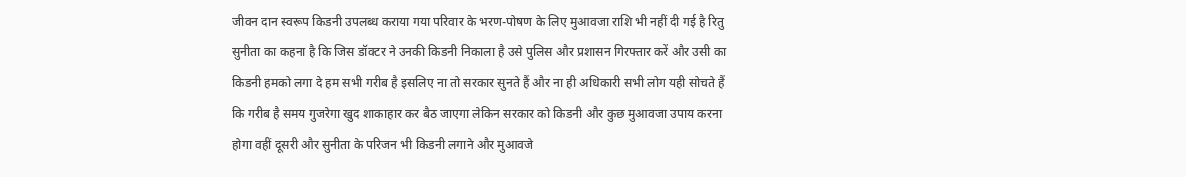जीवन दान स्वरूप किडनी उपलब्ध कराया गया परिवार के भरण-पोषण के लिए मुआवजा राशि भी नहीं दी गई है रितु सुनीता का कहना है कि जिस डॉक्टर ने उनकी किडनी निकाला है उसे पुलिस और प्रशासन गिरफ्तार करें और उसी का किडनी हमको लगा दे हम सभी गरीब है इसलिए ना तो सरकार सुनते हैं और ना ही अधिकारी सभी लोग यही सोचते हैं कि गरीब है समय गुजरेगा खुद शाकाहार कर बैठ जाएगा लेकिन सरकार को किडनी और कुछ मुआवजा उपाय करना होगा वहीं दूसरी और सुनीता के परिजन भी किडनी लगाने और मुआवजे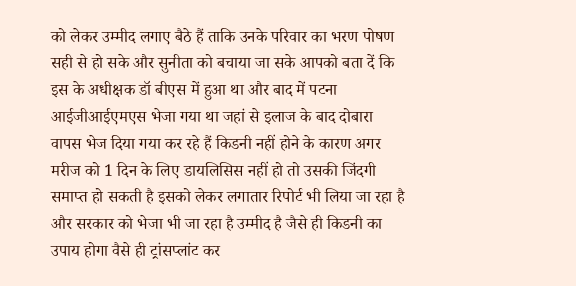को लेकर उम्मीद लगाए बैठे हैं ताकि उनके परिवार का भरण पोषण सही से हो सके और सुनीता को बचाया जा सके आपको बता दें कि इस के अधीक्षक डॉ बीएस में हुआ था और बाद में पटना आईजीआईएमएस भेजा गया था जहां से इलाज के बाद दोबारा वापस भेज दिया गया कर रहे हैं किडनी नहीं होने के कारण अगर मरीज को 1 दिन के लिए डायलिसिस नहीं हो तो उसकी जिंदगी समाप्त हो सकती है इसको लेकर लगातार रिपोर्ट भी लिया जा रहा है और सरकार को भेजा भी जा रहा है उम्मीद है जैसे ही किडनी का उपाय होगा वैसे ही ट्रांसप्लांट कर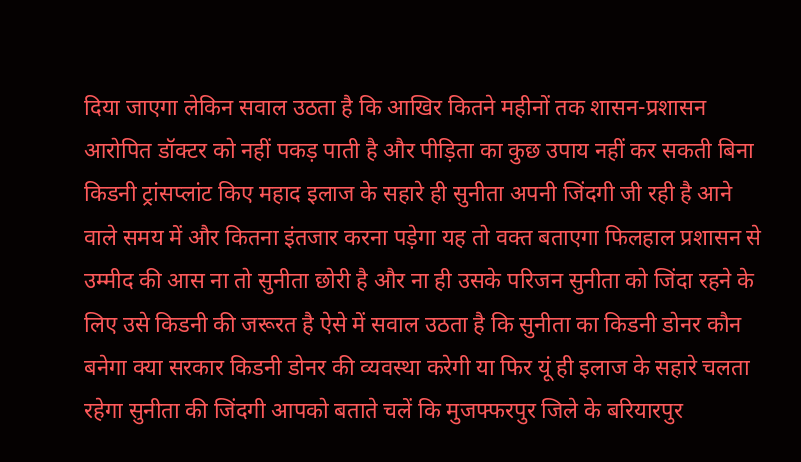दिया जाएगा लेकिन सवाल उठता है कि आखिर कितने महीनों तक शासन-प्रशासन आरोपित डॉक्टर को नहीं पकड़ पाती है और पीड़िता का कुछ उपाय नहीं कर सकती बिना किडनी ट्रांसप्लांट किए महाद इलाज के सहारे ही सुनीता अपनी जिंदगी जी रही है आने वाले समय में और कितना इंतजार करना पड़ेगा यह तो वक्त बताएगा फिलहाल प्रशासन से उम्मीद की आस ना तो सुनीता छोरी है और ना ही उसके परिजन सुनीता को जिंदा रहने के लिए उसे किडनी की जरूरत है ऐसे में सवाल उठता है कि सुनीता का किडनी डोनर कौन बनेगा क्या सरकार किडनी डोनर की व्यवस्था करेगी या फिर यूं ही इलाज के सहारे चलता रहेगा सुनीता की जिंदगी आपको बताते चलें कि मुजफ्फरपुर जिले के बरियारपुर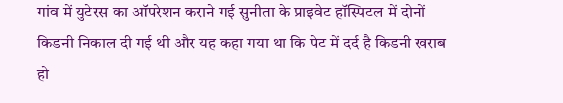गांव में युटेरस का ऑपरेशन कराने गई सुनीता के प्राइवेट हॉस्पिटल में दोनों किडनी निकाल दी गई थी और यह कहा गया था कि पेट में दर्द है किडनी खराब हो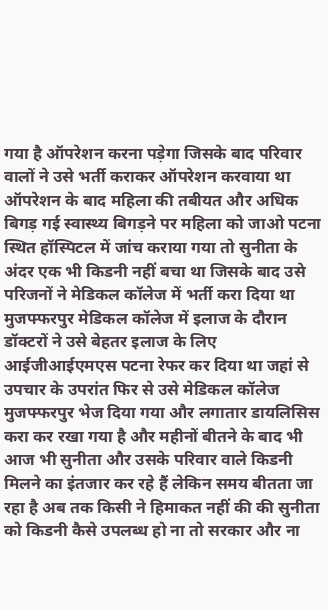गया है ऑपरेशन करना पड़ेगा जिसके बाद परिवार वालों ने उसे भर्ती कराकर ऑपरेशन करवाया था ऑपरेशन के बाद महिला की तबीयत और अधिक बिगड़ गई स्वास्थ्य बिगड़ने पर महिला को जाओ पटना स्थित हॉस्पिटल में जांच कराया गया तो सुनीता के अंदर एक भी किडनी नहीं बचा था जिसके बाद उसे परिजनों ने मेडिकल कॉलेज में भर्ती करा दिया था मुजफ्फरपुर मेडिकल कॉलेज में इलाज के दौरान डॉक्टरों ने उसे बेहतर इलाज के लिए आईजीआईएमएस पटना रेफर कर दिया था जहां से उपचार के उपरांत फिर से उसे मेडिकल कॉलेज मुजफ्फरपुर भेज दिया गया और लगातार डायलिसिस करा कर रखा गया है और महीनों बीतने के बाद भी आज भी सुनीता और उसके परिवार वाले किडनी मिलने का इंतजार कर रहे हैं लेकिन समय बीतता जा रहा है अब तक किसी ने हिमाकत नहीं की की सुनीता को किडनी कैसे उपलब्ध हो ना तो सरकार और ना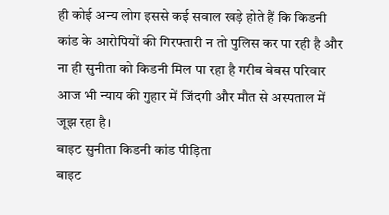ही कोई अन्य लोग इससे कई सवाल खड़े होते हैं कि किडनी कांड के आरोपियों की गिरफ्तारी न तो पुलिस कर पा रही है और ना ही सुनीता को किडनी मिल पा रहा है गरीब बेबस परिवार आज भी न्याय की गुहार में जिंदगी और मौत से अस्पताल में जूझ रहा है।
बाइट सुनीता किडनी कांड पीड़िता
बाइट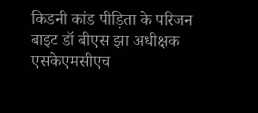किडनी कांड पीड़िता के परिजन
बाइट डॉ बीएस झा अधीक्षक एसकेएमसीएच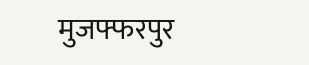मुजफ्फरपुर